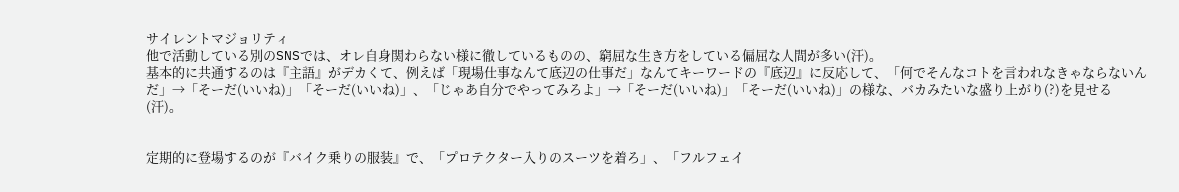サイレントマジョリティ
他で活動している別のSNSでは、オレ自身関わらない様に徹しているものの、窮屈な生き方をしている偏屈な人間が多い(汗)。
基本的に共通するのは『主語』がデカくて、例えば「現場仕事なんて底辺の仕事だ」なんてキーワードの『底辺』に反応して、「何でそんなコトを言われなきゃならないんだ」→「そーだ(いいね)」「そーだ(いいね)」、「じゃあ自分でやってみろよ」→「そーだ(いいね)」「そーだ(いいね)」の様な、バカみたいな盛り上がり(?)を見せる(汗)。


定期的に登場するのが『バイク乗りの服装』で、「プロテクター入りのスーツを着ろ」、「フルフェイ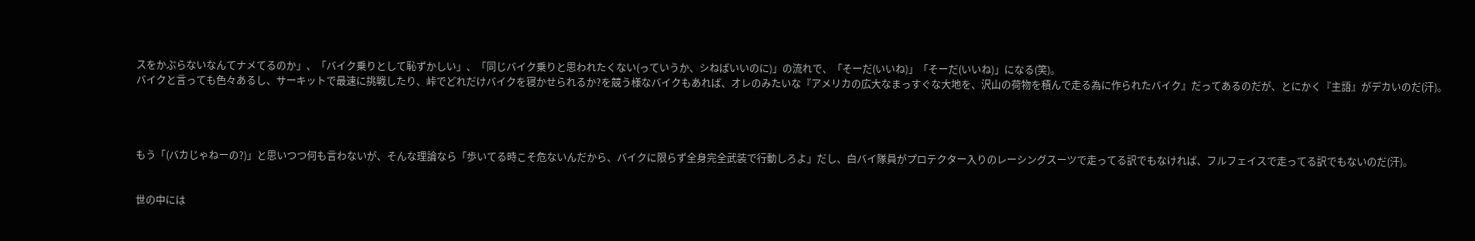スをかぶらないなんてナメてるのか」、「バイク乗りとして恥ずかしい」、「同じバイク乗りと思われたくない(っていうか、シねばいいのに)」の流れで、「そーだ(いいね)」「そーだ(いいね)」になる(笑)。
バイクと言っても色々あるし、サーキットで最速に挑戦したり、峠でどれだけバイクを寝かせられるか?を競う様なバイクもあれば、オレのみたいな『アメリカの広大なまっすぐな大地を、沢山の荷物を積んで走る為に作られたバイク』だってあるのだが、とにかく『主語』がデカいのだ(汗)。




もう「(バカじゃねーの?)」と思いつつ何も言わないが、そんな理論なら「歩いてる時こそ危ないんだから、バイクに限らず全身完全武装で行動しろよ」だし、白バイ隊員がプロテクター入りのレーシングスーツで走ってる訳でもなければ、フルフェイスで走ってる訳でもないのだ(汗)。


世の中には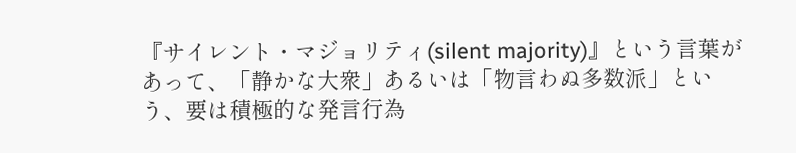『サイレント・マジョリティ(silent majority)』という言葉があって、「静かな大衆」あるいは「物言わぬ多数派」という、要は積極的な発言行為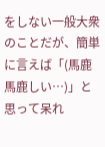をしない一般大衆のことだが、簡単に言えば「(馬鹿馬鹿しい…)」と思って呆れ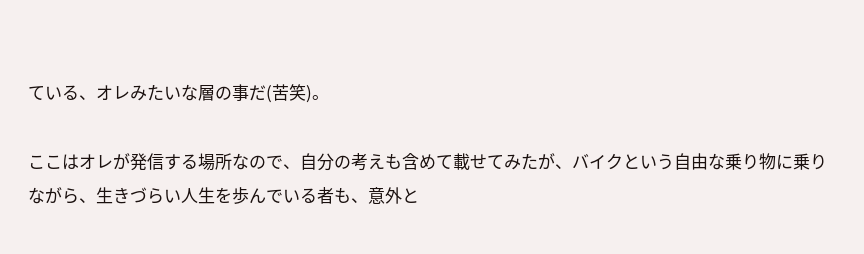ている、オレみたいな層の事だ(苦笑)。

ここはオレが発信する場所なので、自分の考えも含めて載せてみたが、バイクという自由な乗り物に乗りながら、生きづらい人生を歩んでいる者も、意外と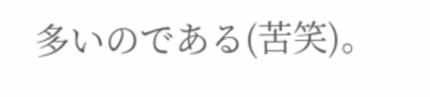多いのである(苦笑)。